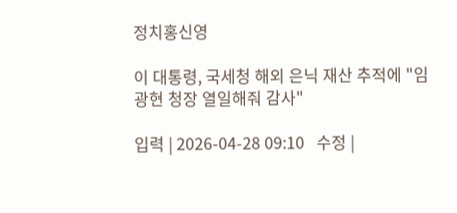정치홍신영

이 대통령, 국세청 해외 은닉 재산 추적에 "임광현 청장 열일해줘 감사"

입력 | 2026-04-28 09:10   수정 |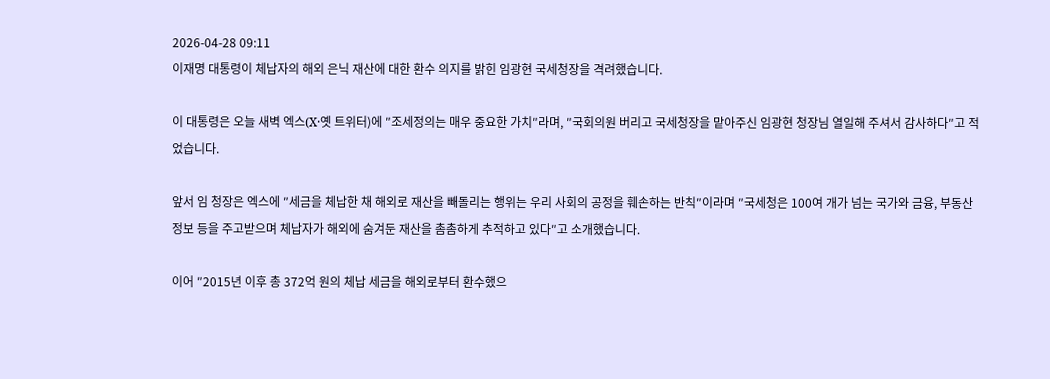2026-04-28 09:11
이재명 대통령이 체납자의 해외 은닉 재산에 대한 환수 의지를 밝힌 임광현 국세청장을 격려했습니다.

이 대통령은 오늘 새벽 엑스(X·옛 트위터)에 ″조세정의는 매우 중요한 가치″라며, ″국회의원 버리고 국세청장을 맡아주신 임광현 청장님 열일해 주셔서 감사하다″고 적었습니다.

앞서 임 청장은 엑스에 ″세금을 체납한 채 해외로 재산을 빼돌리는 행위는 우리 사회의 공정을 훼손하는 반칙″이라며 ″국세청은 100여 개가 넘는 국가와 금융, 부동산 정보 등을 주고받으며 체납자가 해외에 숨겨둔 재산을 촘촘하게 추적하고 있다″고 소개했습니다.

이어 ″2015년 이후 총 372억 원의 체납 세금을 해외로부터 환수했으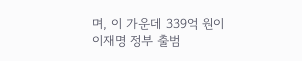며, 이 가운데 339억 원이 이재명 정부 출범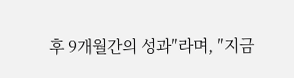후 9개월간의 성과″라며, ″지금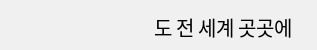도 전 세계 곳곳에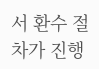서 환수 절차가 진행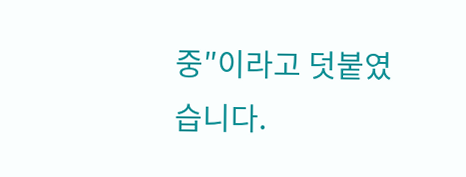중″이라고 덧붙였습니다.